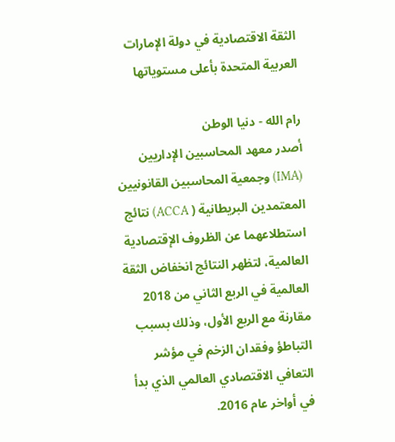الثقة الاقتصادية في دولة الإمارات العربية المتحدة بأعلى مستوياتها

رام الله - دنيا الوطن
أصدر معهد المحاسبين الإداريين (IMA) وجمعية المحاسبين القانونيين المعتمدين البريطانية ( ACCA) نتائج استطلاعهما عن الظروف الإقتصادية العالمية، لتظهر النتائج انخفاض الثقة العالمية في الربع الثاني من 2018 مقارنة مع الربع الأول، وذلك بسبب التباطؤ وفقدان الزخم في مؤشر التعافي الاقتصادي العالمي الذي بدأ في أواخر عام 2016.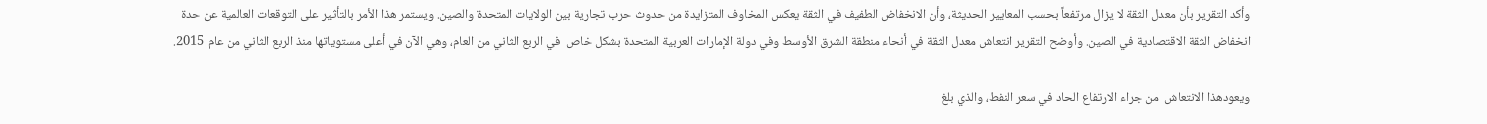وأكد التقرير بأن معدل الثقة لا يزال مرتفعاً بحسب المعايير الحديثة، وأن الانخفاض الطفيف في الثقة يعكس المخاوف المتزايدة من حدوث حرب تجارية بين الولايات المتحدة والصين. ويستمر هذا الأمر بالتأثير على التوقعات العالمية عن حدة انخفاض الثقة الاقتصادية في الصين. وأوضح التقرير انتعاش معدل الثقة في أنحاء منطقة الشرق الأوسط وفي دولة الإمارات العربية المتحدة بشكل خاص  في الربع الثاني من العام، وهي الآن في أعلى مستوياتها منذ الربع الثاني من عام 2015.

ويعودهذا الانتعاش  من جراء الارتفاع الحاد في سعر النفط، والذي بلغ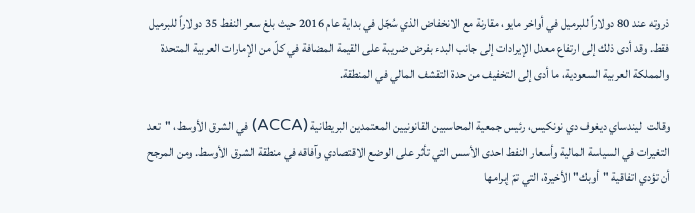ذروته عند 80 دولاراً للبرميل في أواخر مايو، مقارنة مع الانخفاض الذي سُجّل في بداية عام 2016 حيث بلغ سعر النفط 35 دولاراً للبرميل فقط. وقد أدى ذلك إلى ارتفاع معدل الإيرادات إلى جانب البدء بفرض ضريبة على القيمة المضافة في كلّ من الإمارات العربية المتحدة والمملكة العربية السعودية، ما أدى إلى التخفيف من حدة التقشف المالي في المنطقة.

وقالت  ليندساي ديغوف دي نونكيس، رئيس جمعية المحاسبين القانونيين المعتمدين البريطانية (ACCA) في الشرق الأوسط، "تعد التغيرات في السياسة المالية وأسعار النفط احدى الأسس التي تأثر على الوضع الاقتصادي وآفاقه في منطقة الشرق الأوسط. ومن المرجح أن تؤدي اتفاقية "أوبك" الأخيرة، التي تمّ إبرامها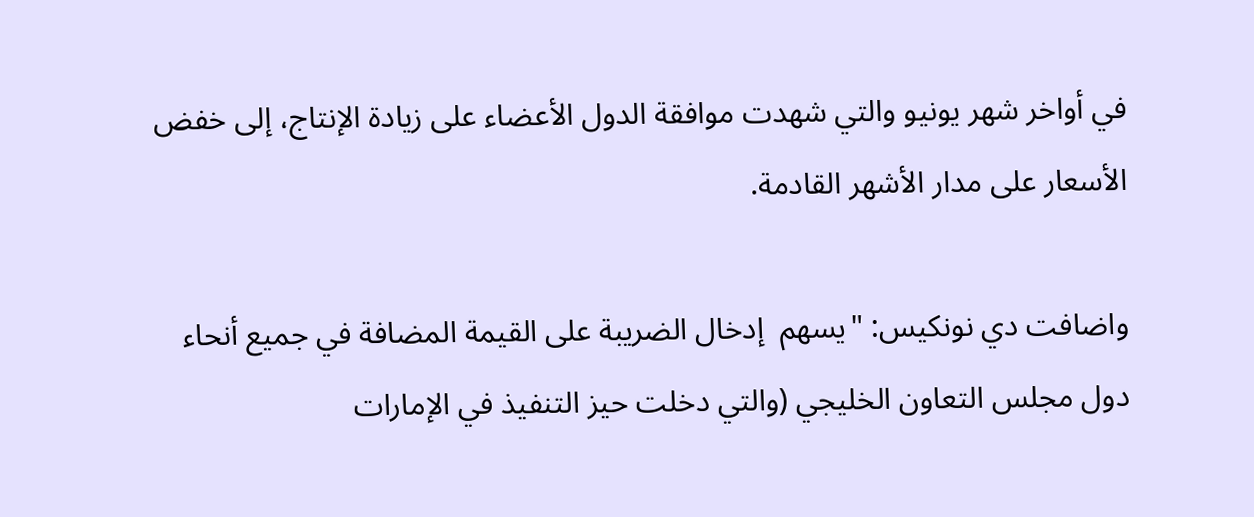في أواخر شهر يونيو والتي شهدت موافقة الدول الأعضاء على زيادة الإنتاج، إلى خفض الأسعار على مدار الأشهر القادمة.

واضافت دي نونكيس: "يسهم  إدخال الضريبة على القيمة المضافة في جميع أنحاء دول مجلس التعاون الخليجي (والتي دخلت حيز التنفيذ في الإمارات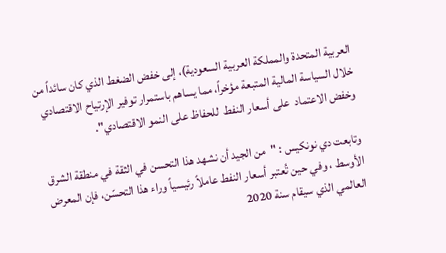العربية المتحدة والمملكة العربية السعودية)، إلى خفض الضغط الذي كان سائداً من خلال السياسة المالية المتبعة مؤخراً، مما يساهم باستمرار توفير الإرتياح الاقتصادي وخفض الاعتماد  على أسعار النفط  للحفاظ على النمو الاقتصادي".

وتابعت دي نونكيس : "من الجيد أن نشهد هذا التحسن في الثقة في منطقة الشرق الأوسط ، وفي حين تُعتبر أسعار النفط عاملاً رئيسياً وراء هذا التحسّن، فإن المعرض العالمي الذي سيقام سنة 2020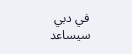في دبي سيساعد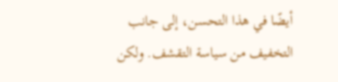أيضًا في هذا التحسن، إلى جانب التخفيف من سياسة التقشف. ولكن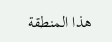هذا المنطقة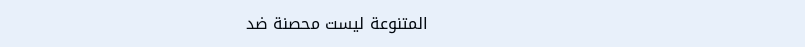المتنوعة ليست محصنة ضد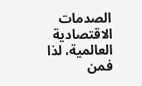الصدمات الاقتصادية العالمية، لذا فمن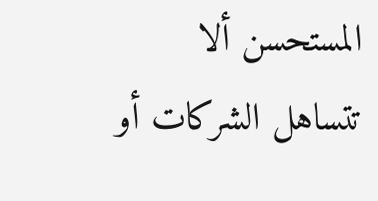المستحسن ألا تتساهل الشركات أو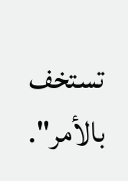تستخف بالأمر".